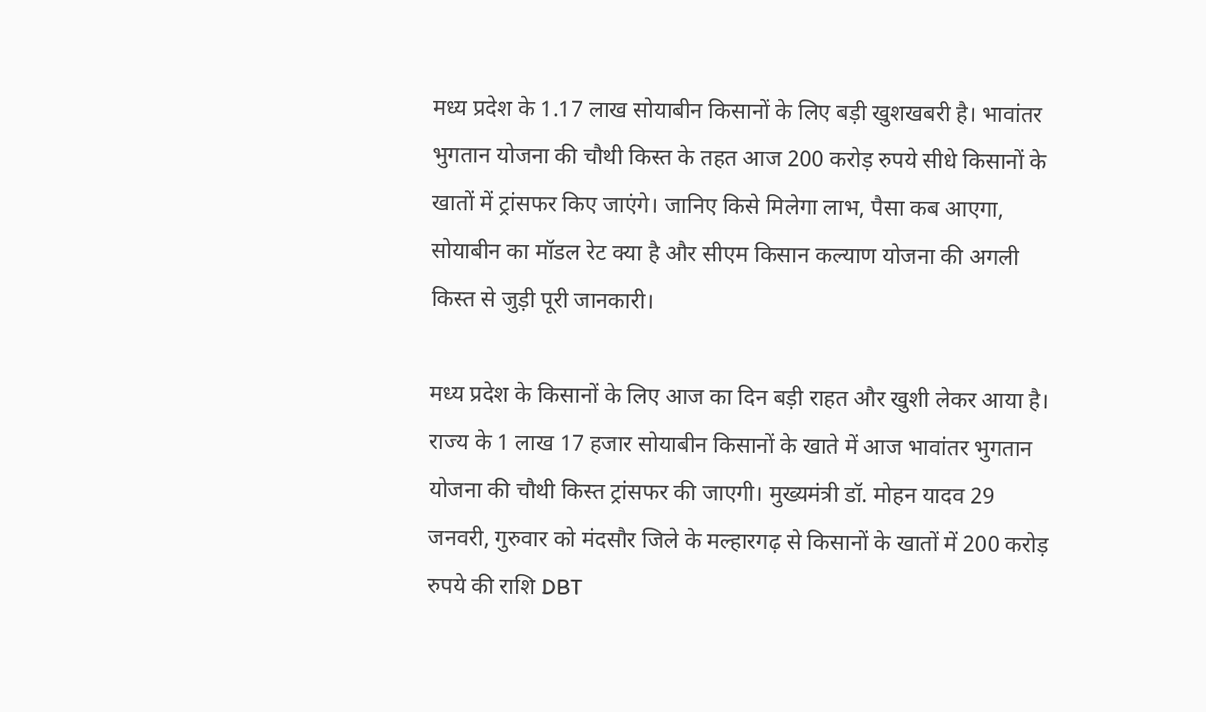मध्य प्रदेश के 1.17 लाख सोयाबीन किसानों के लिए बड़ी खुशखबरी है। भावांतर भुगतान योजना की चौथी किस्त के तहत आज 200 करोड़ रुपये सीधे किसानों के खातों में ट्रांसफर किए जाएंगे। जानिए किसे मिलेगा लाभ, पैसा कब आएगा, सोयाबीन का मॉडल रेट क्या है और सीएम किसान कल्याण योजना की अगली किस्त से जुड़ी पूरी जानकारी।

मध्य प्रदेश के किसानों के लिए आज का दिन बड़ी राहत और खुशी लेकर आया है। राज्य के 1 लाख 17 हजार सोयाबीन किसानों के खाते में आज भावांतर भुगतान योजना की चौथी किस्त ट्रांसफर की जाएगी। मुख्यमंत्री डॉ. मोहन यादव 29 जनवरी, गुरुवार को मंदसौर जिले के मल्हारगढ़ से किसानों के खातों में 200 करोड़ रुपये की राशि DBT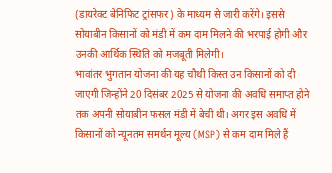(डायरेक्ट बेनिफिट ट्रांसफर) के माध्यम से जारी करेंगे। इससे सोयाबीन किसानों को मंडी में कम दाम मिलने की भरपाई होगी और उनकी आर्थिक स्थिति को मजबूती मिलेगी।
भावांतर भुगतान योजना की यह चौथी किस्त उन किसानों को दी जाएगी जिन्होंने 20 दिसंबर 2025 से योजना की अवधि समाप्त होने तक अपनी सोयाबीन फसल मंडी में बेची थी। अगर इस अवधि में किसानों को न्यूनतम समर्थन मूल्य (MSP) से कम दाम मिले हैं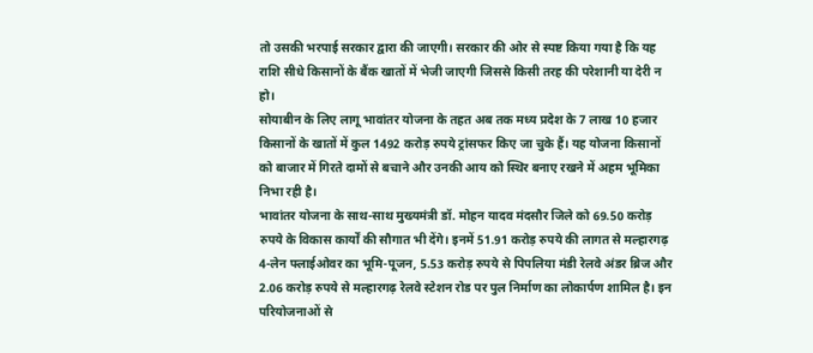तो उसकी भरपाई सरकार द्वारा की जाएगी। सरकार की ओर से स्पष्ट किया गया है कि यह राशि सीधे किसानों के बैंक खातों में भेजी जाएगी जिससे किसी तरह की परेशानी या देरी न हो।
सोयाबीन के लिए लागू भावांतर योजना के तहत अब तक मध्य प्रदेश के 7 लाख 10 हजार किसानों के खातों में कुल 1492 करोड़ रुपये ट्रांसफर किए जा चुके हैं। यह योजना किसानों को बाजार में गिरते दामों से बचाने और उनकी आय को स्थिर बनाए रखने में अहम भूमिका निभा रही है।
भावांतर योजना के साथ-साथ मुख्यमंत्री डॉ. मोहन यादव मंदसौर जिले को 69.50 करोड़ रुपये के विकास कार्यों की सौगात भी देंगे। इनमें 51.91 करोड़ रुपये की लागत से मल्हारगढ़ 4-लेन फ्लाईओवर का भूमि-पूजन, 5.53 करोड़ रुपये से पिपलिया मंडी रेलवे अंडर ब्रिज और 2.06 करोड़ रुपये से मल्हारगढ़ रेलवे स्टेशन रोड पर पुल निर्माण का लोकार्पण शामिल है। इन परियोजनाओं से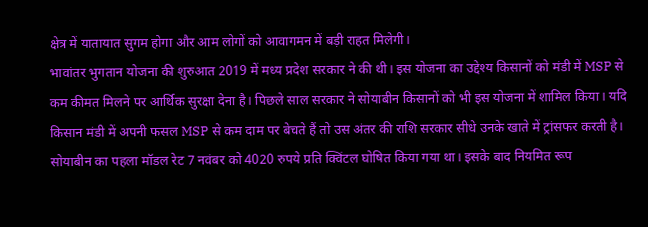क्षेत्र में यातायात सुगम होगा और आम लोगों को आवागमन में बड़ी राहत मिलेगी।
भावांतर भुगतान योजना की शुरुआत 2019 में मध्य प्रदेश सरकार ने की थी। इस योजना का उद्देश्य किसानों को मंडी में MSP से कम कीमत मिलने पर आर्थिक सुरक्षा देना है। पिछले साल सरकार ने सोयाबीन किसानों को भी इस योजना में शामिल किया। यदि किसान मंडी में अपनी फसल MSP से कम दाम पर बेचते हैं तो उस अंतर की राशि सरकार सीधे उनके खाते में ट्रांसफर करती है।
सोयाबीन का पहला मॉडल रेट 7 नवंबर को 4020 रुपये प्रति क्विंटल घोषित किया गया था। इसके बाद नियमित रूप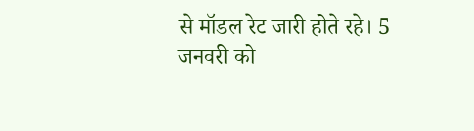से मॉडल रेट जारी होते रहे। 5 जनवरी को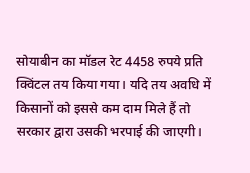सोयाबीन का मॉडल रेट 4458 रुपये प्रति क्विंटल तय किया गया। यदि तय अवधि में किसानों को इससे कम दाम मिले हैं तो सरकार द्वारा उसकी भरपाई की जाएगी।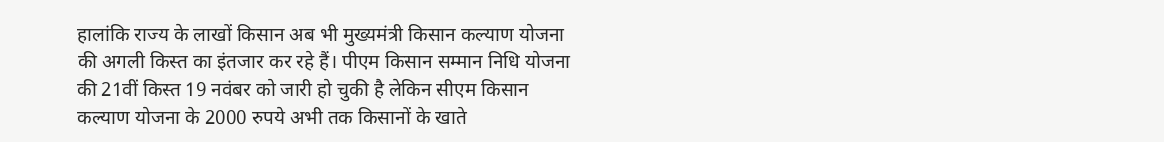हालांकि राज्य के लाखों किसान अब भी मुख्यमंत्री किसान कल्याण योजना की अगली किस्त का इंतजार कर रहे हैं। पीएम किसान सम्मान निधि योजना की 21वीं किस्त 19 नवंबर को जारी हो चुकी है लेकिन सीएम किसान कल्याण योजना के 2000 रुपये अभी तक किसानों के खाते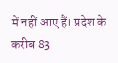में नहीं आए हैं। प्रदेश के करीब 83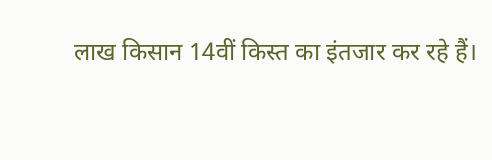लाख किसान 14वीं किस्त का इंतजार कर रहे हैं।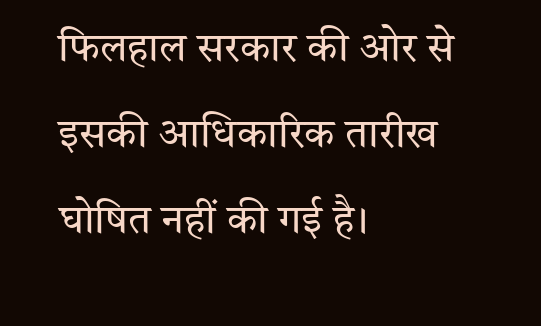फिलहाल सरकार की ओर से इसकी आधिकारिक तारीख घोषित नहीं की गई है।